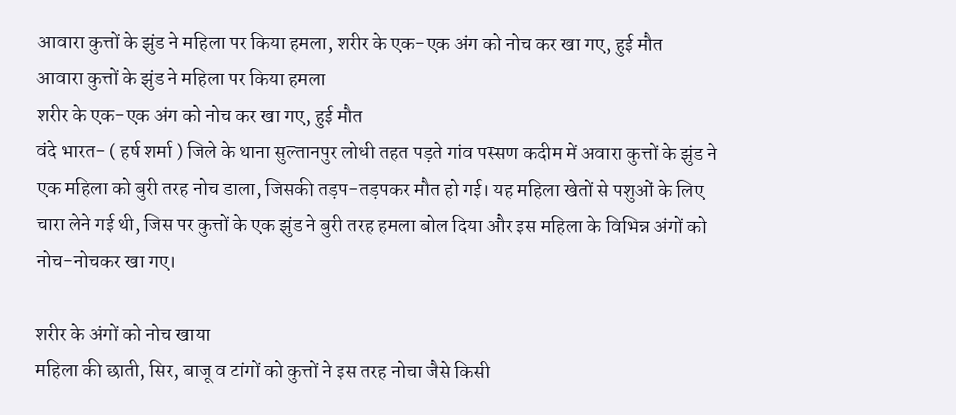आवारा कुत्तों के झुंड ने महिला पर किया हमला, शरीर के एक-एक अंग को नोच कर खा गए, हुई मौत
आवारा कुत्तों के झुंड ने महिला पर किया हमला
शरीर के एक-एक अंग को नोच कर खा गए, हुई मौत
वंदे भारत- ( हर्ष शर्मा ) जिले के थाना सुल्तानपुर लोधी तहत पड़ते गांव पस्सण कदीम में अवारा कुत्तों के झुंड ने एक महिला को बुरी तरह नोच डाला, जिसकी तड़प-तड़पकर मौत हो गई। यह महिला खेतों से पशुओं के लिए चारा लेने गई थी, जिस पर कुत्तों के एक झुंड ने बुरी तरह हमला बोल दिया और इस महिला के विभिन्न अंगों को नोच-नोचकर खा गए।

शरीर के अंगों को नोच खाया
महिला की छाती, सिर, बाजू व टांगों को कुत्तों ने इस तरह नोचा जैसे किसी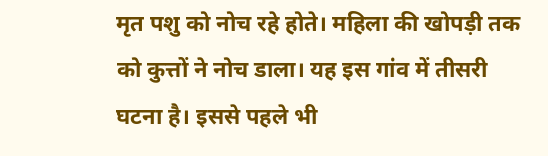मृत पशु को नोच रहे होते। महिला की खोपड़ी तक को कुत्तों ने नोच डाला। यह इस गांव में तीसरी घटना है। इससे पहले भी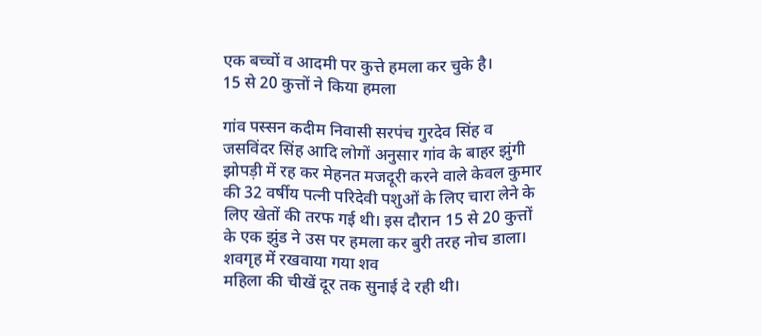एक बच्चों व आदमी पर कुत्ते हमला कर चुके है।
15 से 20 कुत्तों ने किया हमला

गांव पस्सन कदीम निवासी सरपंच गुरदेव सिंह व जसविंदर सिंह आदि लोगों अनुसार गांव के बाहर झुंगी झोपड़ी में रह कर मेहनत मजदूरी करने वाले केवल कुमार की 32 वर्षीय पत्नी परिदेवी पशुओं के लिए चारा लेने के लिए खेतों की तरफ गई थी। इस दौरान 15 से 20 कुत्तों के एक झुंड ने उस पर हमला कर बुरी तरह नोच डाला।
शवगृह में रखवाया गया शव
महिला की चीखें दूर तक सुनाई दे रही थी।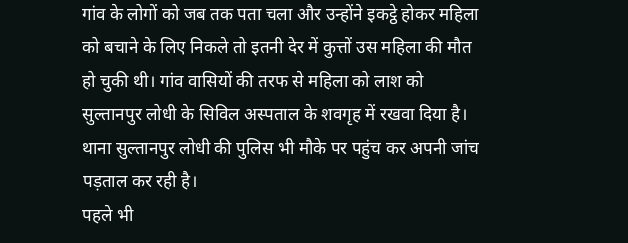गांव के लोगों को जब तक पता चला और उन्होंने इकट्ठे होकर महिला को बचाने के लिए निकले तो इतनी देर में कुत्तों उस महिला की मौत हो चुकी थी। गांव वासियों की तरफ से महिला को लाश को सुल्तानपुर लोधी के सिविल अस्पताल के शवगृह में रखवा दिया है। थाना सुल्तानपुर लोधी की पुलिस भी मौके पर पहुंच कर अपनी जांच पड़ताल कर रही है।
पहले भी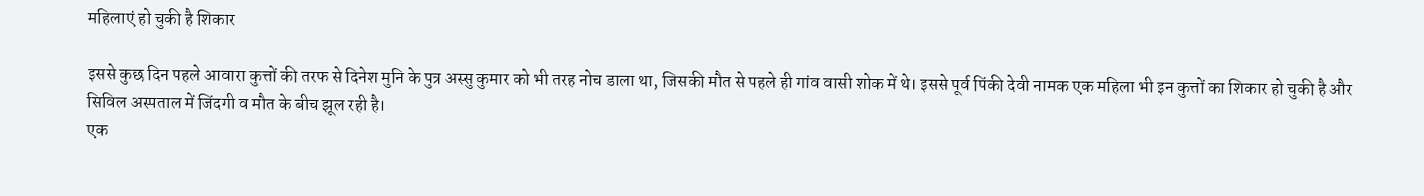महिलाएं हो चुकी है शिकार

इससे कुछ दिन पहले आवारा कुत्तों की तरफ से दिनेश मुनि के पुत्र अस्सु कुमार को भी तरह नोच डाला था, जिसकी मौत से पहले ही गांव वासी शोक में थे। इससे पूर्व पिंकी देवी नामक एक महिला भी इन कुत्तों का शिकार हो चुकी है और सिविल अस्पताल में जिंदगी व मौत के बीच झूल रही है।
एक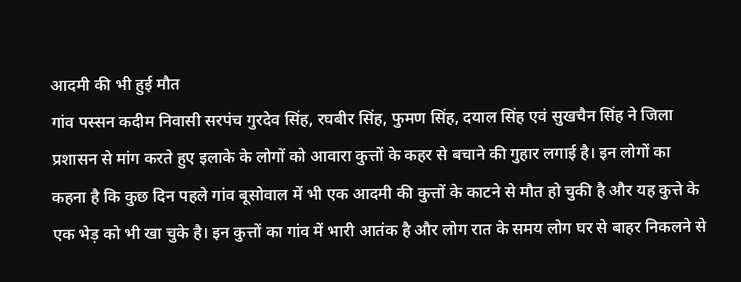आदमी की भी हुई मौत
गांव पस्सन कदीम निवासी सरपंच गुरदेव सिंह, रघबीर सिंह, फुमण सिंह, दयाल सिंह एवं सुखचैन सिंह ने जिला प्रशासन से मांग करते हुए इलाके के लोगों को आवारा कुत्तों के कहर से बचाने की गुहार लगाई है। इन लोगों का कहना है कि कुछ दिन पहले गांव बूसोवाल में भी एक आदमी की कुत्तों के काटने से मौत हो चुकी है और यह कुत्ते के एक भेड़ को भी खा चुके है। इन कुत्तों का गांव में भारी आतंक है और लोग रात के समय लोग घर से बाहर निकलने से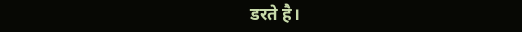डरते है।